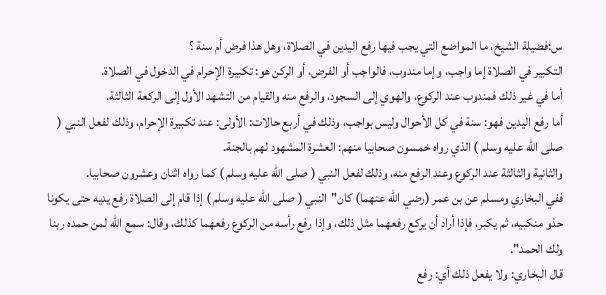س:فضيلة الشيخ، ما المواضع التي يجب فيها رفع اليدين في الصلاة، وهل هذا فرض أم سنة ؟
التكبير في الصلاة إما واجب، وإما مندوب، فالواجب أو الفرض، أو الركن هو: تكبيرة الإحرام في الدخول في الصلاة.
أما في غير ذلك فمندوب عند الركوع، والهوي إلى السجود، والرفع منه والقيام من التشهد الأول إلى الركعة الثالثة.
أما رفع اليدين فهو: سنة في كل الأحوال وليس بواجب، وذلك في أربع حالات: الأولى: عند تكبيرة الإحرام، وذلك لفعل النبي ( صلى الله عليه وسلم ) الذي رواه خمسون صحابيا منهم: العشرة المشهود لهم بالجنة.
والثانية والثالثة عند الركوع وعند الرفع منه، وذلك لفعل النبي ( صلى الله عليه وسلم ) كما رواه اثنان وعشرون صحابيا.
ففي البخاري ومسلم عن بن عمر (رضي الله عنهما) كان"النبي ( صلى الله عليه وسلم ) إذا قام إلى الصلاة رفع يديه حتى يكونا حذو منكبيه، ثم يكبر، فإذا أراد أن يركع رفعهما مثل ذلك، وإذا رفع رأسه من الركوع رفعهما كذلك، وقال: سمع الله لمن حمده ربنا ولك الحمد".
قال البخاري: ولا يفعل ذلك أي: رفع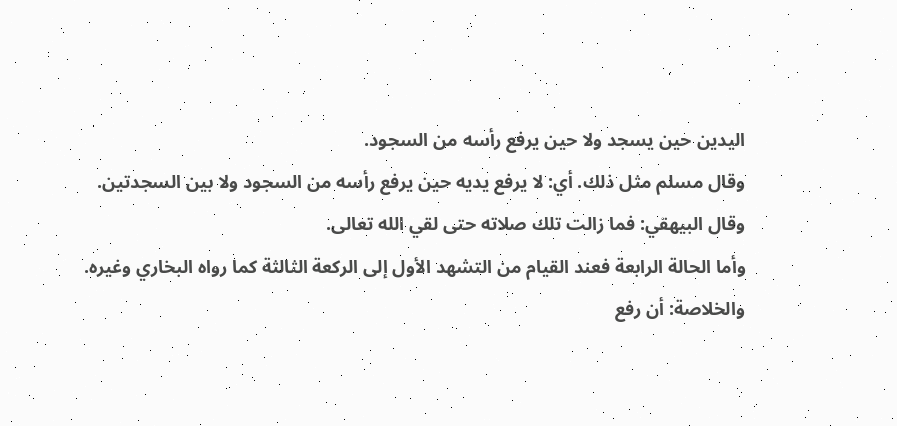اليدين حين يسجد ولا حين يرفع رأسه من السجود.
وقال مسلم مثل ذلك. أي: لا يرفع يديه حين يرفع رأسه من السجود ولا بين السجدتين.
وقال البيهقي: فما زالت تلك صلاته حتى لقي الله تعالى.
وأما الحالة الرابعة فعند القيام من التشهد الأول إلى الركعة الثالثة كما رواه البخاري وغيره.
والخلاصة: أن رفع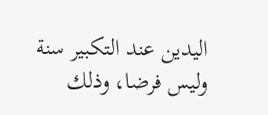اليدين عند التكبير سنة وليس فرضا، وذلك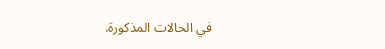في الحالات المذكورة.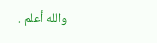والله أعلم .